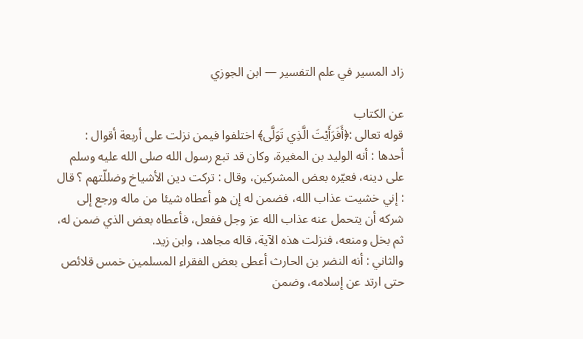زاد المسير في علم التفسير — ابن الجوزي

عن الكتاب
قوله تعالى :﴿أَفَرَأَيْتَ الَّذِي تَوَلَّى﴾ اختلفوا فيمن نزلت على أربعة أقوال :
أحدها : أنه الوليد بن المغيرة، وكان قد تبع رسول الله صلى الله عليه وسلم على دينه، فعيّره بعض المشركين، وقال : تركت دين الأشياخ وضللّتهم ؟ قال : إني خشيت عذاب الله، فضمن له إن هو أعطاه شيئا من ماله ورجع إلى شركه أن يتحمل عنه عذاب الله عز وجل ففعل، فأعطاه بعض الذي ضمن له، ثم بخل ومنعه، فنزلت هذه الآية، قاله مجاهد، وابن زيد.
والثاني : أنه النضر بن الحارث أعطى بعض الفقراء المسلمين خمس قلائص حتى ارتد عن إسلامه، وضمن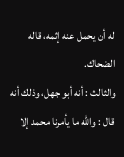له أن يحمل عنه إثمه، قاله الضحاك.
والثالث : أنه أبو جهل، وذلك أنه قال : والله ما يأمرنا محمد إلا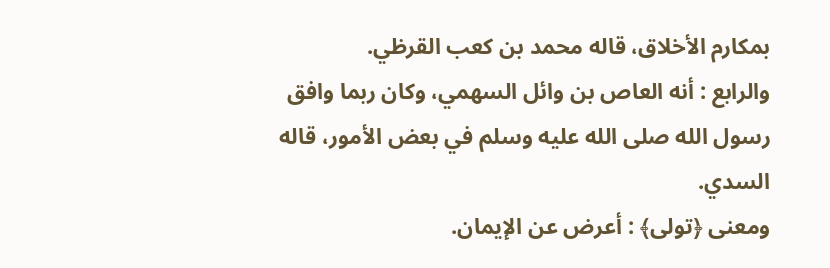بمكارم الأخلاق، قاله محمد بن كعب القرظي.
والرابع : أنه العاص بن وائل السهمي، وكان ربما وافق رسول الله صلى الله عليه وسلم في بعض الأمور، قاله السدي.
ومعنى ﴿تولى﴾ : أعرض عن الإيمان.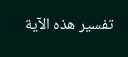تفسير هذه الآية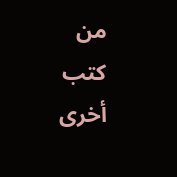من كتب أخرى